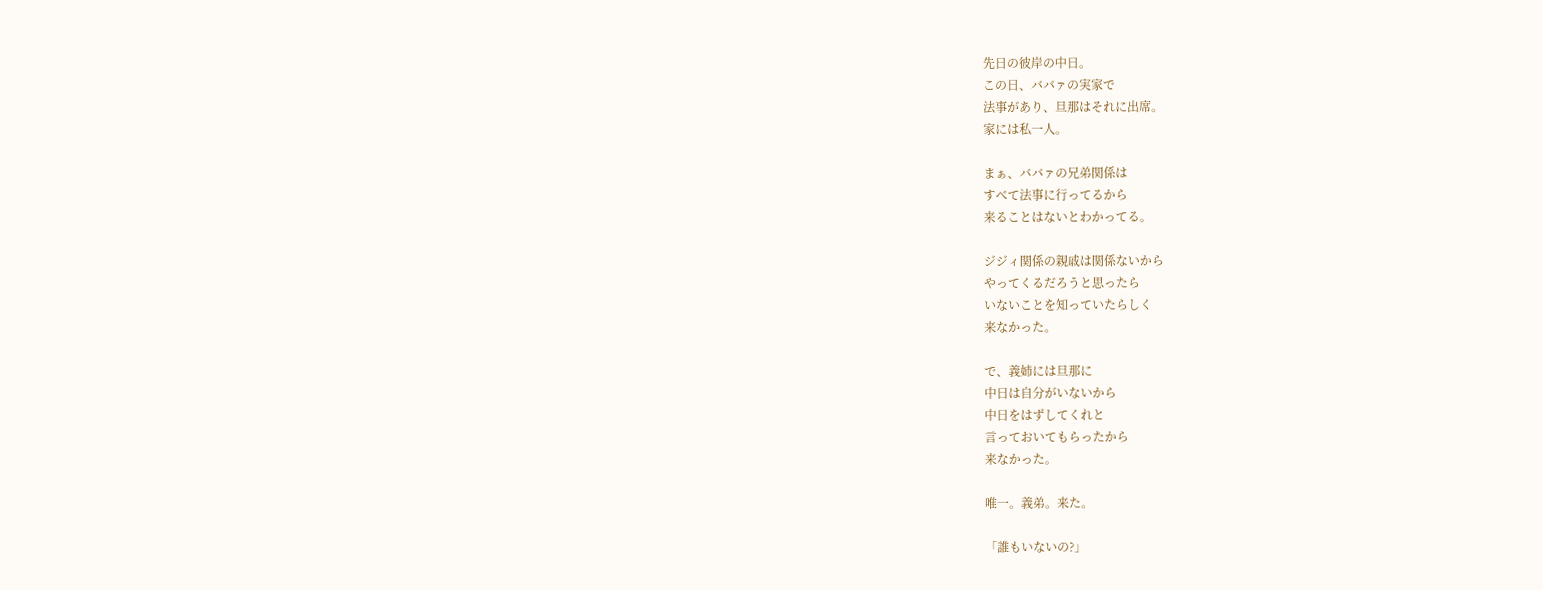先日の彼岸の中日。
この日、ババァの実家で
法事があり、旦那はそれに出席。
家には私一人。

まぁ、ババァの兄弟関係は
すべて法事に行ってるから
来ることはないとわかってる。

ジジィ関係の親戚は関係ないから
やってくるだろうと思ったら
いないことを知っていたらしく
来なかった。

で、義姉には旦那に
中日は自分がいないから
中日をはずしてくれと
言っておいてもらったから
来なかった。

唯一。義弟。来た。

「誰もいないの?」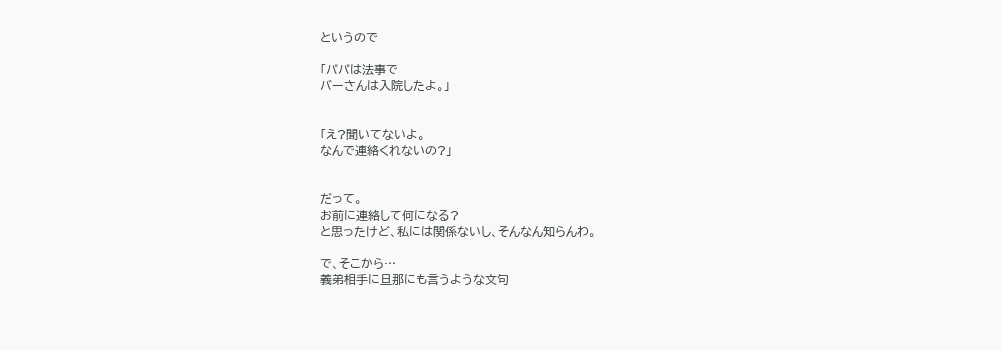というので

「パパは法事で
バーさんは入院したよ。」


「え?聞いてないよ。
なんで連絡くれないの?」


だって。
お前に連絡して何になる?
と思ったけど、私には関係ないし、そんなん知らんわ。

で、そこから…
義弟相手に旦那にも言うような文句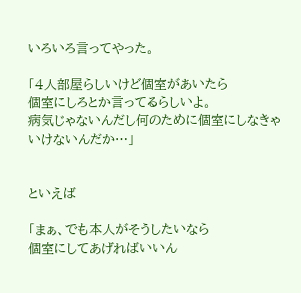いろいろ言ってやった。

「4人部屋らしいけど個室があいたら
個室にしろとか言ってるらしいよ。
病気じゃないんだし何のために個室にしなきゃ
いけないんだか…」


といえば

「まぁ、でも本人がそうしたいなら
個室にしてあげればいいん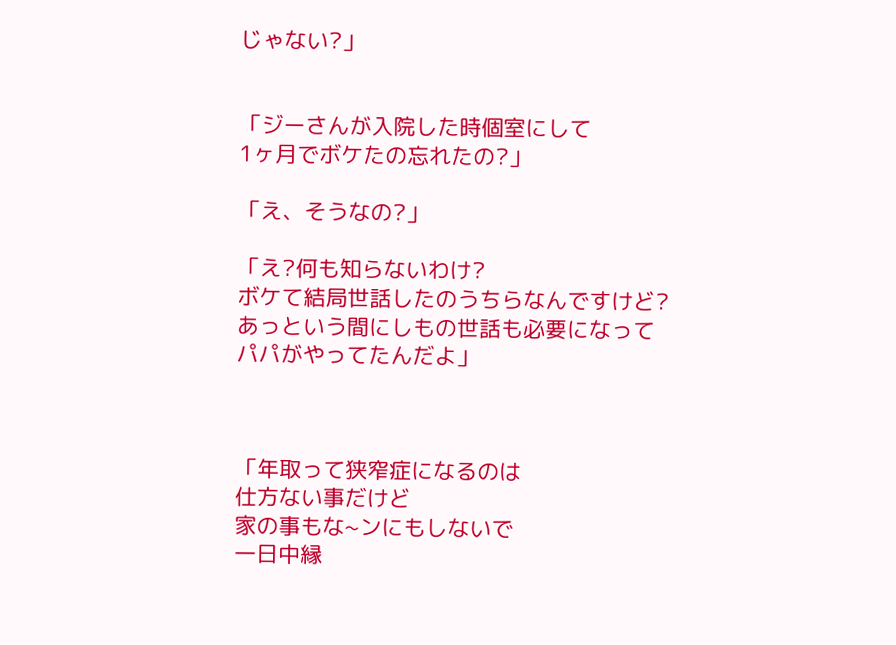じゃない?」


「ジーさんが入院した時個室にして
1ヶ月でボケたの忘れたの?」

「え、そうなの?」

「え?何も知らないわけ?
ボケて結局世話したのうちらなんですけど?
あっという間にしもの世話も必要になって
パパがやってたんだよ」



「年取って狭窄症になるのは
仕方ない事だけど
家の事もな~ンにもしないで
一日中縁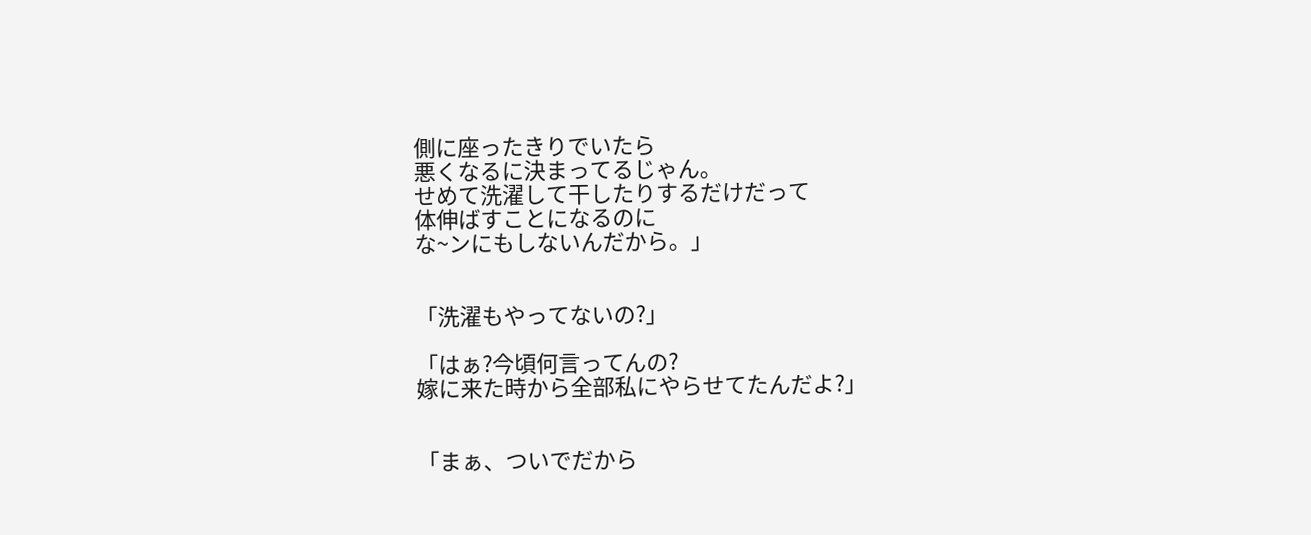側に座ったきりでいたら
悪くなるに決まってるじゃん。
せめて洗濯して干したりするだけだって
体伸ばすことになるのに
な~ンにもしないんだから。」


「洗濯もやってないの?」

「はぁ?今頃何言ってんの?
嫁に来た時から全部私にやらせてたんだよ?」


「まぁ、ついでだから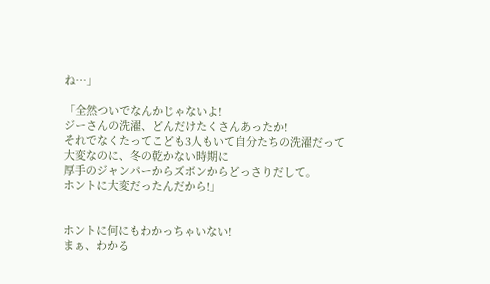ね…」

「全然ついでなんかじゃないよ!
ジーさんの洗濯、どんだけたくさんあったか!
それでなくたってこども3人もいて自分たちの洗濯だって
大変なのに、冬の乾かない時期に
厚手のジャンパーからズボンからどっさりだして。
ホントに大変だったんだから!」


ホントに何にもわかっちゃいない!
まぁ、わかる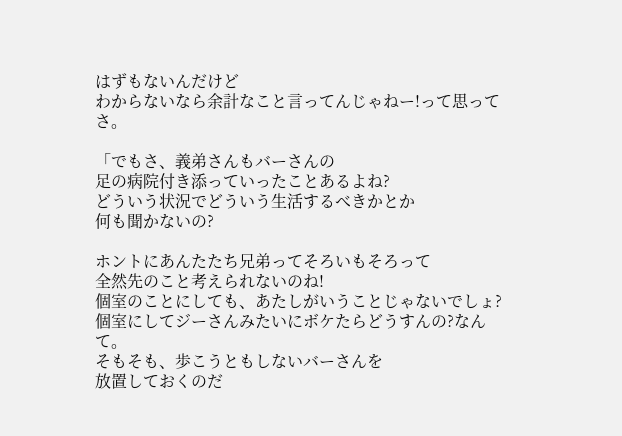はずもないんだけど
わからないなら余計なこと言ってんじゃねー!って思ってさ。

「でもさ、義弟さんもバーさんの
足の病院付き添っていったことあるよね?
どういう状況でどういう生活するべきかとか
何も聞かないの?

ホントにあんたたち兄弟ってそろいもそろって
全然先のこと考えられないのね!
個室のことにしても、あたしがいうことじゃないでしょ?
個室にしてジーさんみたいにボケたらどうすんの?なんて。
そもそも、歩こうともしないバーさんを
放置しておくのだ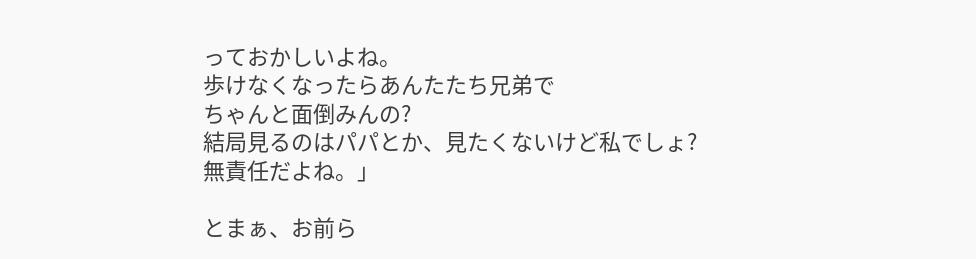っておかしいよね。
歩けなくなったらあんたたち兄弟で
ちゃんと面倒みんの?
結局見るのはパパとか、見たくないけど私でしょ?
無責任だよね。」

とまぁ、お前ら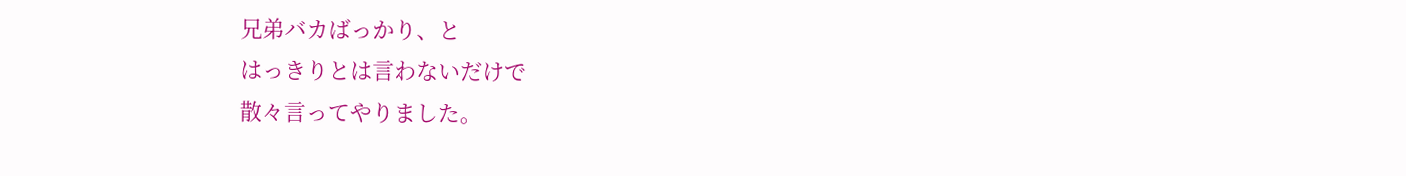兄弟バカばっかり、と
はっきりとは言わないだけで
散々言ってやりました。